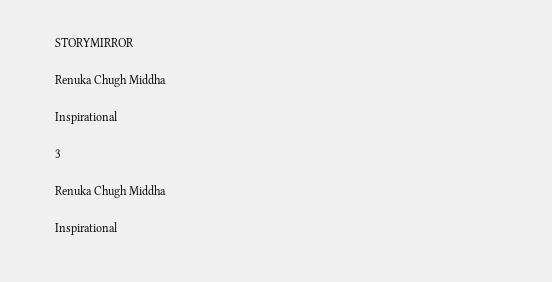STORYMIRROR

Renuka Chugh Middha

Inspirational

3

Renuka Chugh Middha

Inspirational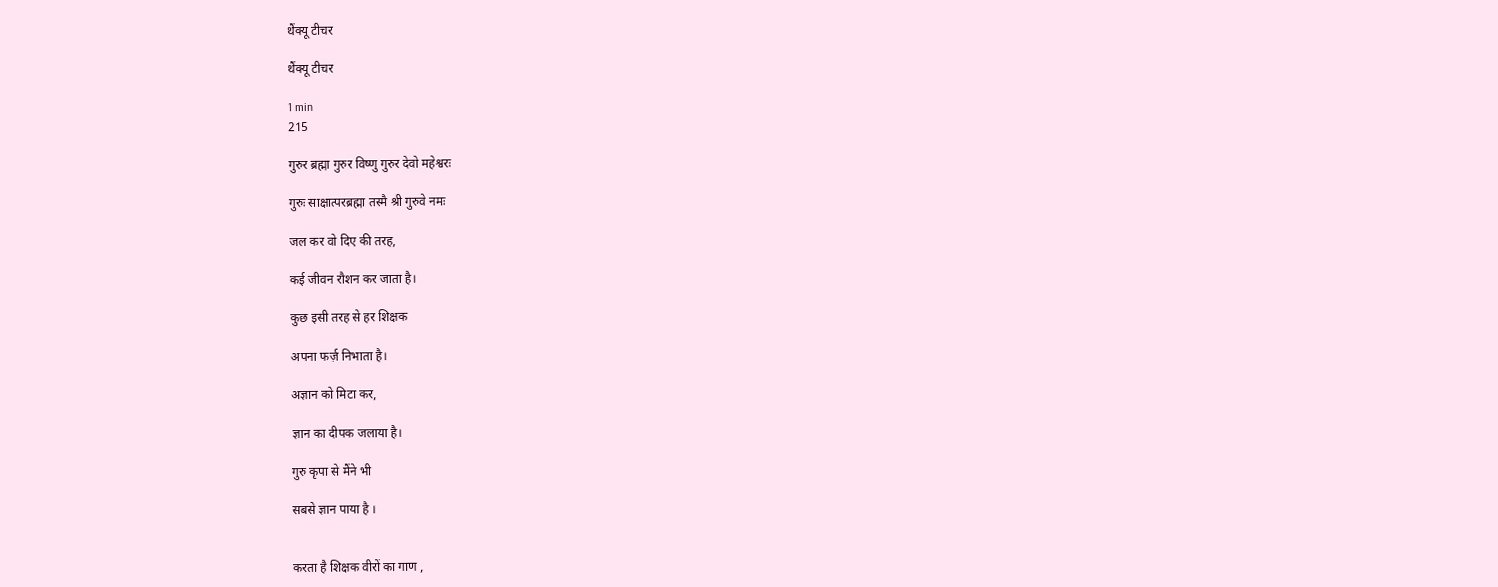थैंक्यू टीचर

थैंक्यू टीचर

1 min
215

गुरुर ब्रह्मा गुरुर विष्णु गुरुर देवो महेश्वरः

गुरुः साक्षात्परब्रह्मा तस्मै श्री गुरुवे नमः

जल कर वो दिए की तरह,

कई जीवन रौशन कर जाता है।

कुछ इसी तरह से हर शिक्षक

अपना फर्ज़ निभाता है।

अज्ञान को मिटा कर,

ज्ञान का दीपक जलाया है।

गुरु कृपा से मैंने भी

सबसे ज्ञान पाया है ।


करता है शिक्षक वीरों का गाण ,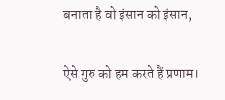बनाता है वो इंसान को इंसान,

ऐसे गुरु को हम करते हैं प्रणाम।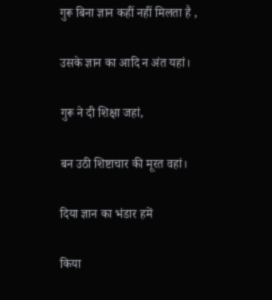गुरू बिना ज्ञान कहीं नहीं मिलता है ,

उसके ज्ञान का आदि न अंत यहां।

गुरू ने दी शिक्षा जहां,

बन उठी शिष्टाचार की मूरत वहां।

दिया ज्ञान का भंडार हमें

किया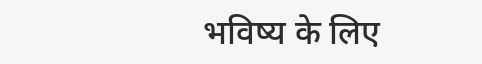भविष्य के लिए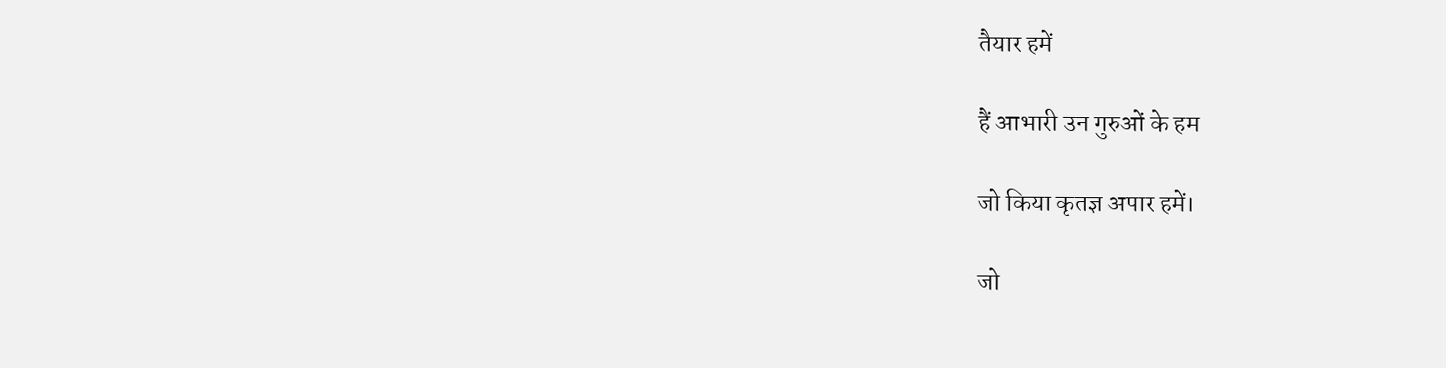तैयार हमें

हैं आभारी उन गुरुओं के हम

जो किया कृतज्ञ अपार हमें।

जो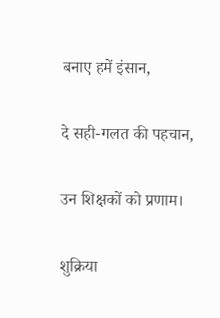बनाए हमें इंसान,

दे सही-गलत की पहचान,

उन शिक्षकों को प्रणाम।

शुक्रिया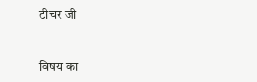टीचर जी



विषय का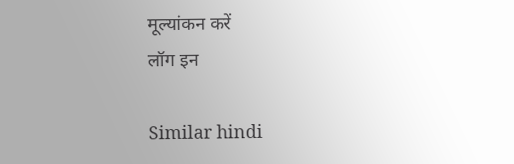मूल्यांकन करें
लॉग इन

Similar hindi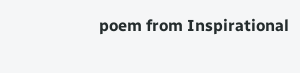poem from Inspirational